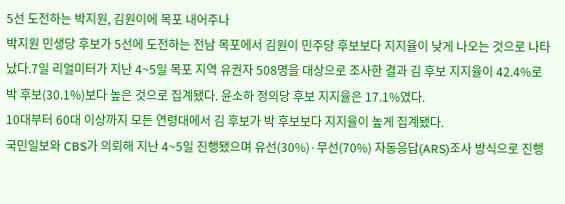5선 도전하는 박지원, 김원이에 목포 내어주나
박지원 민생당 후보가 5선에 도전하는 전남 목포에서 김원이 민주당 후보보다 지지율이 낮게 나오는 것으로 나타났다.7일 리얼미터가 지난 4~5일 목포 지역 유권자 508명을 대상으로 조사한 결과 김 후보 지지율이 42.4%로 박 후보(30.1%)보다 높은 것으로 집계됐다. 윤소하 정의당 후보 지지율은 17.1%였다.
10대부터 60대 이상까지 모든 연령대에서 김 후보가 박 후보보다 지지율이 높게 집계됐다.
국민일보와 CBS가 의뢰해 지난 4~5일 진행됐으며 유선(30%)·무선(70%) 자동응답(ARS)조사 방식으로 진행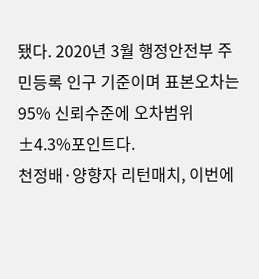됐다. 2020년 3월 행정안전부 주민등록 인구 기준이며 표본오차는 95% 신뢰수준에 오차범위 ±4.3%포인트다.
천정배·양향자 리턴매치, 이번에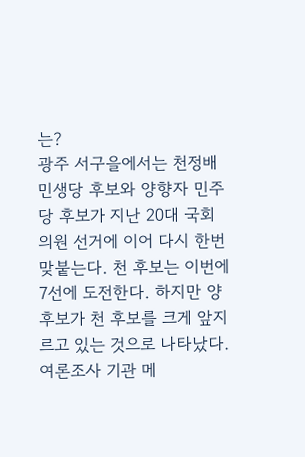는?
광주 서구을에서는 천정배 민생당 후보와 양향자 민주당 후보가 지난 20대 국회의원 선거에 이어 다시 한번 맞붙는다. 천 후보는 이번에 7선에 도전한다. 하지만 양 후보가 천 후보를 크게 앞지르고 있는 것으로 나타났다.여론조사 기관 메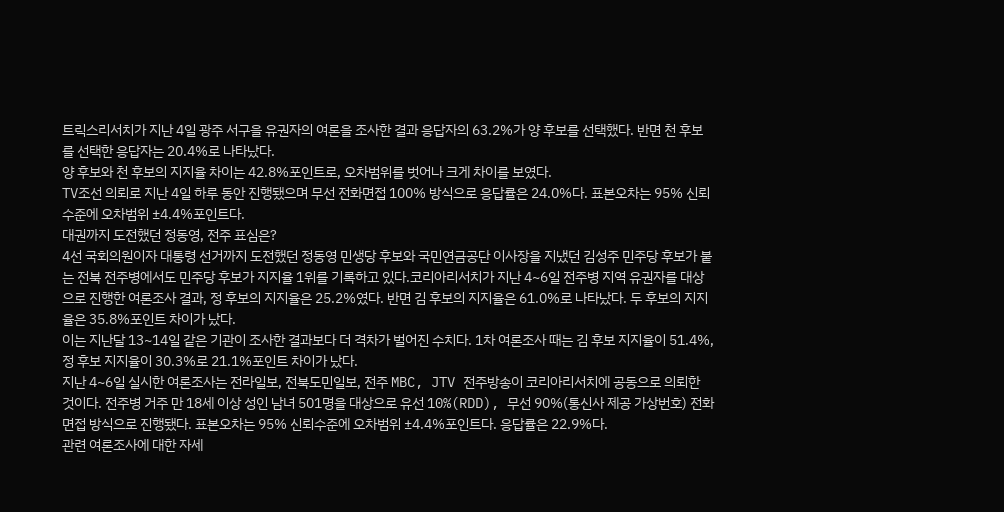트릭스리서치가 지난 4일 광주 서구을 유권자의 여론을 조사한 결과 응답자의 63.2%가 양 후보를 선택했다. 반면 천 후보를 선택한 응답자는 20.4%로 나타났다.
양 후보와 천 후보의 지지율 차이는 42.8%포인트로, 오차범위를 벗어나 크게 차이를 보였다.
TV조선 의뢰로 지난 4일 하루 동안 진행됐으며 무선 전화면접 100% 방식으로 응답률은 24.0%다. 표본오차는 95% 신뢰수준에 오차범위 ±4.4%포인트다.
대권까지 도전했던 정동영, 전주 표심은?
4선 국회의원이자 대통령 선거까지 도전했던 정동영 민생당 후보와 국민연금공단 이사장을 지냈던 김성주 민주당 후보가 붙는 전북 전주병에서도 민주당 후보가 지지율 1위를 기록하고 있다.코리아리서치가 지난 4~6일 전주병 지역 유권자를 대상으로 진행한 여론조사 결과, 정 후보의 지지율은 25.2%였다. 반면 김 후보의 지지율은 61.0%로 나타났다. 두 후보의 지지율은 35.8%포인트 차이가 났다.
이는 지난달 13~14일 같은 기관이 조사한 결과보다 더 격차가 벌어진 수치다. 1차 여론조사 때는 김 후보 지지율이 51.4%, 정 후보 지지율이 30.3%로 21.1%포인트 차이가 났다.
지난 4~6일 실시한 여론조사는 전라일보, 전북도민일보, 전주 MBC, JTV 전주방송이 코리아리서치에 공동으로 의뢰한 것이다. 전주병 거주 만 18세 이상 성인 남녀 501명을 대상으로 유선 10%(RDD), 무선 90%(통신사 제공 가상번호) 전화면접 방식으로 진행됐다. 표본오차는 95% 신뢰수준에 오차범위 ±4.4%포인트다. 응답률은 22.9%다.
관련 여론조사에 대한 자세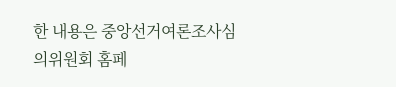한 내용은 중앙선거여론조사심의위원회 홈페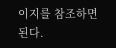이지를 참조하면 된다.